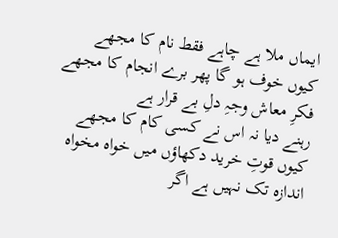ایماں ملا ہے چاہے فقط نام کا مجھے
کیوں خوف ہو گا پھر برے انجام کا مجھے
فکرِ معاش وجہِ دلِ بے قرار ہے
رہنے دیا نہ اس نے کسی کام کا مجھے
کیوں قوتِ خرید دکھاؤں میں خواہ مخواہ
اندازہ تک نہیں ہے اگر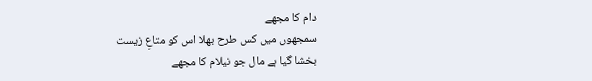دام کا مجھے
سمجھوں میں کس طرح بھلا اس کو متاعِ زیست
بخشا گیا ہے مال جو نیلام کا مجھے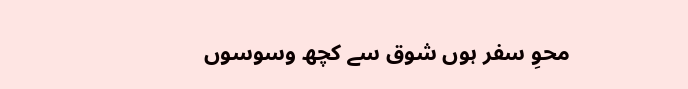محوِ سفر ہوں شوق سے کچھ وسوسوں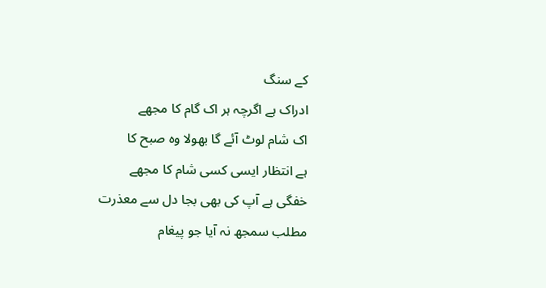کے سنگ
ادراک ہے اگرچہ ہر اک گام کا مجھے
اک شام لوٹ آئے گا بھولا وہ صبح کا
ہے انتظار ایسی کسی شام کا مجھے
خفگی ہے آپ کی بھی بجا دل سے معذرت
مطلب سمجھ نہ آیا جو پیغام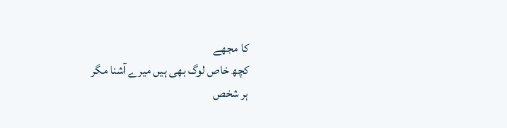کا مجھے
کچھ خاص لوگ بھی ہیں میرے آشنا مگر
ہر شخص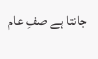جانتا ہے صفِ عام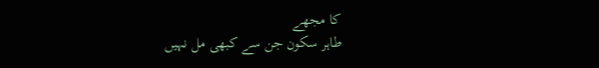کا مجھے
طاہر سکون جن سے کبھی مل نہیں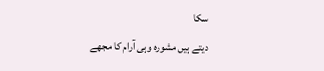سکا
دیتے ہیں مشورہ وہی آرام کا مجھے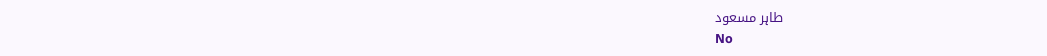طاہر مسعود
No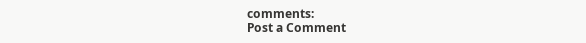comments:
Post a Comment